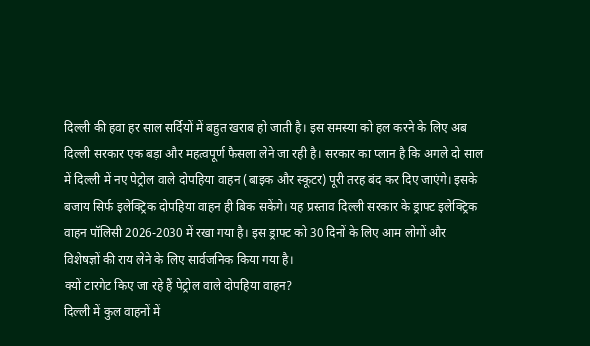दिल्ली की हवा हर साल सर्दियों में बहुत खराब हो जाती है। इस समस्या को हल करने के लिए अब दिल्ली सरकार एक बड़ा और महत्वपूर्ण फैसला लेने जा रही है। सरकार का प्लान है कि अगले दो साल में दिल्ली में नए पेट्रोल वाले दोपहिया वाहन (बाइक और स्कूटर) पूरी तरह बंद कर दिए जाएंगे। इसके बजाय सिर्फ इलेक्ट्रिक दोपहिया वाहन ही बिक सकेंगे। यह प्रस्ताव दिल्ली सरकार के ड्राफ्ट इलेक्ट्रिक वाहन पॉलिसी 2026-2030 में रखा गया है। इस ड्राफ्ट को 30 दिनों के लिए आम लोगों और विशेषज्ञों की राय लेने के लिए सार्वजनिक किया गया है।
क्यों टारगेट किए जा रहे हैं पेट्रोल वाले दोपहिया वाहन?
दिल्ली में कुल वाहनों में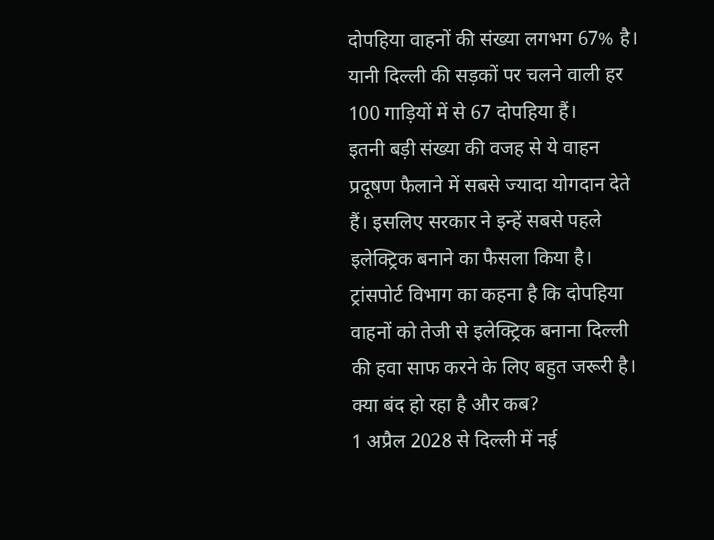दोपहिया वाहनों की संख्या लगभग 67% है। यानी दिल्ली की सड़कों पर चलने वाली हर 100 गाड़ियों में से 67 दोपहिया हैं।
इतनी बड़ी संख्या की वजह से ये वाहन प्रदूषण फैलाने में सबसे ज्यादा योगदान देते हैं। इसलिए सरकार ने इन्हें सबसे पहले इलेक्ट्रिक बनाने का फैसला किया है। ट्रांसपोर्ट विभाग का कहना है कि दोपहिया वाहनों को तेजी से इलेक्ट्रिक बनाना दिल्ली की हवा साफ करने के लिए बहुत जरूरी है।
क्या बंद हो रहा है और कब?
1 अप्रैल 2028 से दिल्ली में नई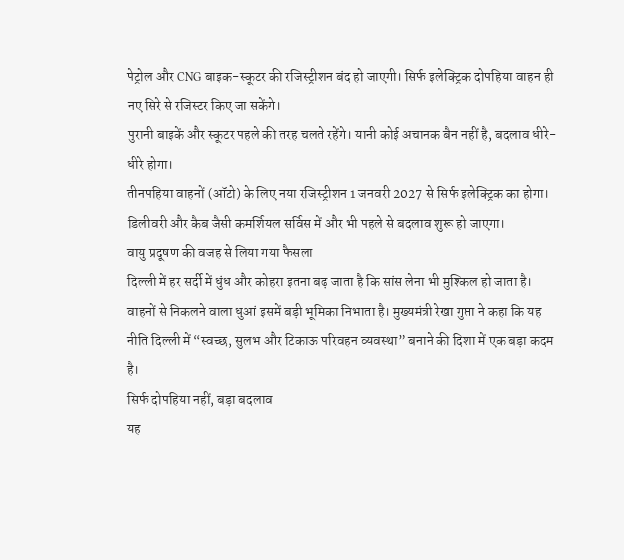पेट्रोल और CNG बाइक-स्कूटर की रजिस्ट्रीशन बंद हो जाएगी। सिर्फ इलेक्ट्रिक दोपहिया वाहन ही नए सिरे से रजिस्टर किए जा सकेंगे।
पुरानी बाइकें और स्कूटर पहले की तरह चलते रहेंगे। यानी कोई अचानक बैन नहीं है, बदलाव धीरे-धीरे होगा।
तीनपहिया वाहनों (ऑटो) के लिए नया रजिस्ट्रीशन 1 जनवरी 2027 से सिर्फ इलेक्ट्रिक का होगा।
डिलीवरी और कैब जैसी कमर्शियल सर्विस में और भी पहले से बदलाव शुरू हो जाएगा।
वायु प्रदूषण की वजह से लिया गया फैसला
दिल्ली में हर सर्दी में धुंध और कोहरा इतना बढ़ जाता है कि सांस लेना भी मुश्किल हो जाता है। वाहनों से निकलने वाला धुआं इसमें बड़ी भूमिका निभाता है। मुख्यमंत्री रेखा गुप्ता ने कहा कि यह नीति दिल्ली में “स्वच्छ, सुलभ और टिकाऊ परिवहन व्यवस्था” बनाने की दिशा में एक बड़ा कदम है।
सिर्फ दोपहिया नहीं, बड़ा बदलाव
यह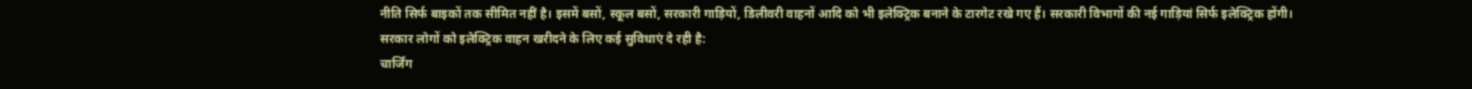नीति सिर्फ बाइकों तक सीमित नहीं है। इसमें बसों, स्कूल बसों, सरकारी गाड़ियों, डिलीवरी वाहनों आदि को भी इलेक्ट्रिक बनाने के टारगेट रखे गए हैं। सरकारी विभागों की नई गाड़ियां सिर्फ इलेक्ट्रिक होंगी।
सरकार लोगों को इलेक्ट्रिक वाहन खरीदने के लिए कई सुविधाएं दे रही है:
चार्जिंग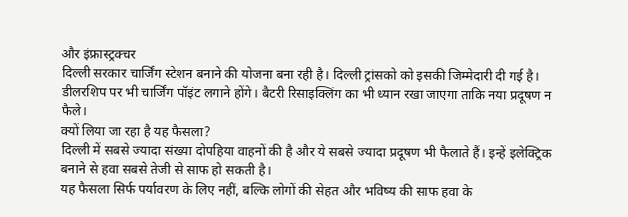और इंफ्रास्ट्रक्चर
दिल्ली सरकार चार्जिंग स्टेशन बनाने की योजना बना रही है। दिल्ली ट्रांसको को इसकी जिम्मेदारी दी गई है। डीलरशिप पर भी चार्जिंग पॉइंट लगाने होंगे। बैटरी रिसाइक्लिंग का भी ध्यान रखा जाएगा ताकि नया प्रदूषण न फैले।
क्यों लिया जा रहा है यह फैसला?
दिल्ली में सबसे ज्यादा संख्या दोपहिया वाहनों की है और ये सबसे ज्यादा प्रदूषण भी फैलाते हैं। इन्हें इलेक्ट्रिक बनाने से हवा सबसे तेजी से साफ हो सकती है।
यह फैसला सिर्फ पर्यावरण के लिए नहीं, बल्कि लोगों की सेहत और भविष्य की साफ हवा के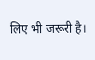लिए भी जरूरी है।